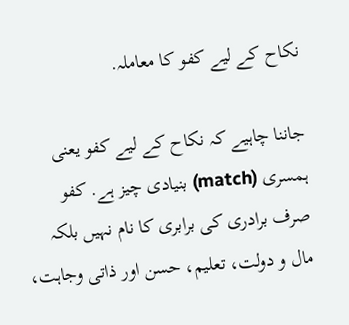نکاح کے لیے کفو کا معاملہ.

جاننا چاہیے کہ نکاح کے لیے کفو یعنی ہمسری (match) بنیادی چیز ہے. کفو صرف برادری کی برابری کا نام نہیں بلکہ مال و دولت، تعلیم، حسن اور ذاتی وجاہت،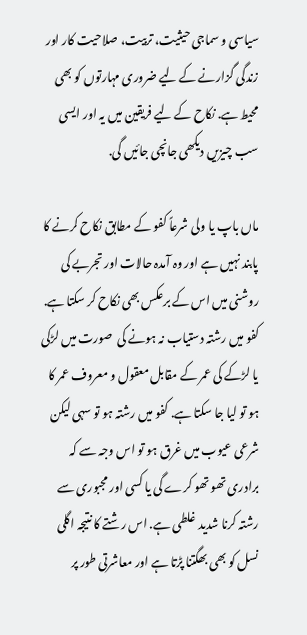سیاسی و سماجی حیثیت، تربیت، صلاحیت کار اور زندگی گزارنے کے لیے ضروری مہارتوں کو بھی محیط ہے. نکاح کے لیے فریقین میں یہ اور ایسی سب چیزیں دیکھی جانچی جائیں گی.

ماں باپ یا ولی شرعاً کفو کے مطابق نکاح کرنے کا پابند نہیں ہے اور وہ آمدہ حالات اور تجربے کی روشنی میں اس کے برعکس بھی نکاح کر سکتا ہے. کفو میں رشتہ دستیاب نہ ہونے کی  صورت میں لڑکی یا لڑکے کی عمر کے مقابل معقول و معروف عمر کا ہو تو لیا جا سکتا ہے. کفو میں رشتہ ہو تو سہی لیکن شرعی عیوب میں غرق ہو تو اس وجہ سے کہ برادری تھو تھو کرے گی یا کسی اور مجبوری سے رشتہ کرنا شدید غلطی ہے. اس رشتے کا نتیجہ اگلی نسل کو بھی بھگتنا پڑتا ہے اور معاشرتی طور پر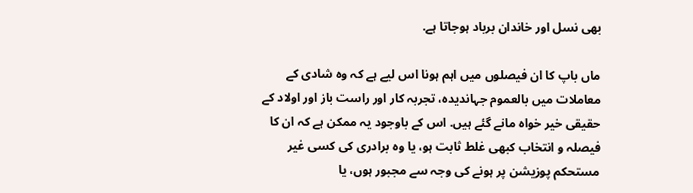بھی نسل اور خاندان برباد ہوجاتا ہے.

ماں باپ کا ان فیصلوں میں اہم ہونا اس لیے ہے کہ وہ شادی کے معاملات میں بالعموم جہاندیدہ، تجربہ کار اور راست باز اور اولاد کے حقیقی خیر خواہ مانے گئے ہیں. اس کے باوجود یہ ممکن ہے کہ ان کا فیصلہ و انتخاب کبھی غلط ثابت ہو، یا وہ برادری کی کسی غیر مستحکم پوزیشن پر ہونے کی وجہ سے مجبور ہوں، یا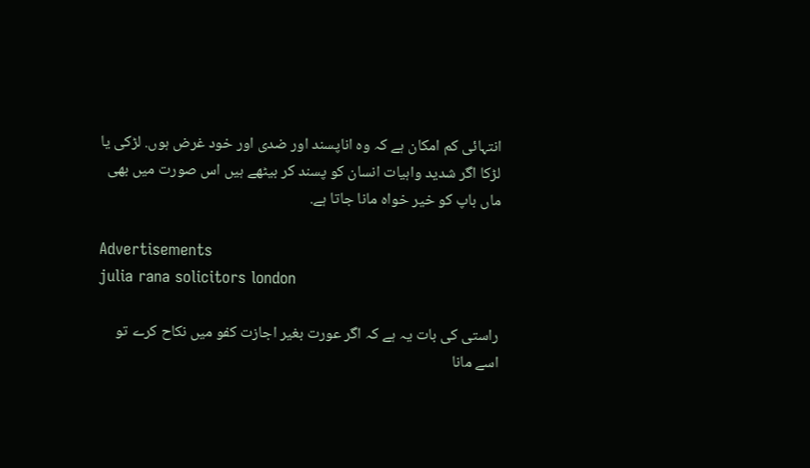انتہائی کم امکان ہے کہ وہ اناپسند اور ضدی اور خود غرض ہوں. لڑکی یا لڑکا اگر شدید واہیات انسان کو پسند کر بیٹھے ہیں اس صورت میں بھی ماں باپ کو خیر خواہ مانا جاتا ہے.

Advertisements
julia rana solicitors london

راستی کی بات یہ ہے کہ اگر عورت بغیر اجازت کفو میں نکاح کرے تو اسے مانا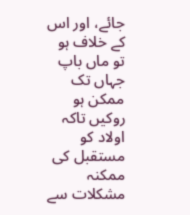جائے، اور اس کے خلاف ہو تو ماں باپ جہاں تک ممکن ہو روکیں تاکہ اولاد کو مستقبل کی ممکنہ مشکلات سے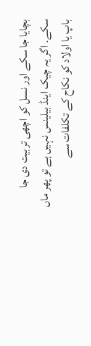بچایا جا سکے اور نسل کو اچھی تربیت دی جا سکے. اگر یہ چیک اینڈ بیلینس نہیں ہے تو پھر ماں باپ یا اولاد کو نکاح کے تکلفات سے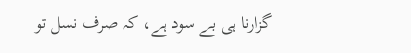گزارنا ہی بے سود ہے، کہ صرف نسل تو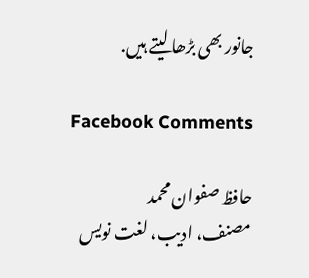جانور بھی بڑھا لیتے ہیں.

Facebook Comments

حافظ صفوان محمد
مصنف، ادیب، لغت نویس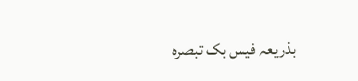بذریعہ فیس بک تبصرہ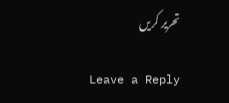تحریر کریں

Leave a Reply